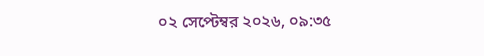০২ সেপ্টেম্বর ২০২৬, ০৯:৩৫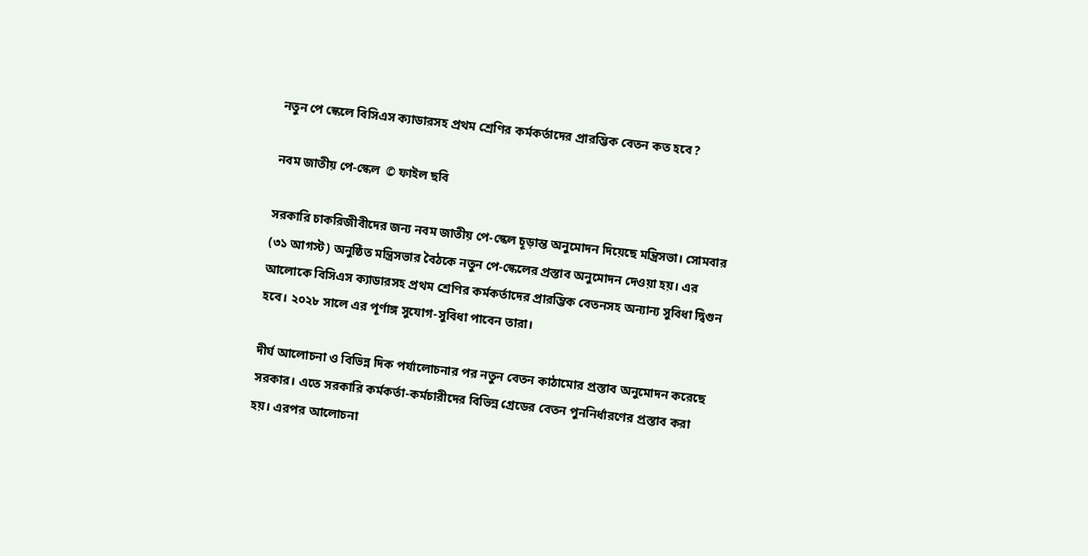নতুন পে স্কেলে বিসিএস ক্যাডারসহ প্রথম শ্রেণির কর্মকর্তাদের প্রারম্ভিক বেতন কত হবে?

নবম জাতীয় পে-স্কেল  © ফাইল ছবি

সরকারি চাকরিজীবীদের জন্য নবম জাতীয় পে-স্কেল চূড়ান্ত অনুমোদন দিয়েছে মন্ত্রিসভা। সোমবার (৩১ আগস্ট) অনুষ্ঠিত মন্ত্রিসভার বৈঠকে নতুন পে-স্কেলের প্রস্তাব অনুমোদন দেওয়া হয়। এর আলোকে বিসিএস ক্যাডারসহ প্রথম শ্রেণির কর্মকর্তাদের প্রারম্ভিক বেতনসহ অন্যান্য সুবিধা দ্বিগুন হবে। ২০২৮ সালে এর পূর্ণাঙ্গ সুযোগ-সুবিধা পাবেন তারা।

দীর্ঘ আলোচনা ও বিভিন্ন দিক পর্যালোচনার পর নতুন বেতন কাঠামোর প্রস্তাব অনুমোদন করেছে সরকার। এতে সরকারি কর্মকর্তা-কর্মচারীদের বিভিন্ন গ্রেডের বেতন পুননির্ধারণের প্রস্তাব করা হয়। এরপর আলোচনা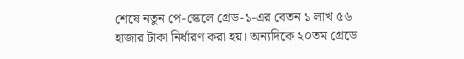শেষে নতুন পে-স্কেলে গ্রেড-১-এর বেতন ১ লাখ ৫৬ হাজার টাকা নির্ধারণ করা হয়। অন্যদিকে ২০তম গ্রেডে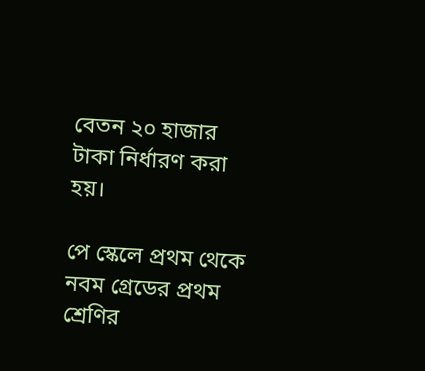বেতন ২০ হাজার টাকা নির্ধারণ করা হয়।

পে স্কেলে প্রথম থেকে নবম গ্রেডের প্রথম শ্রেণির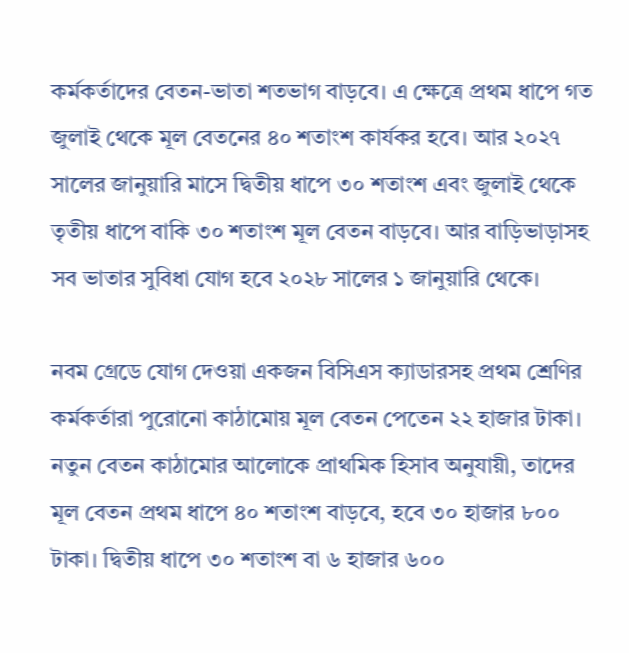কর্মকর্তাদের বেতন-ভাতা শতভাগ বাড়বে। এ ক্ষেত্রে প্রথম ধাপে গত জুলাই থেকে মূল বেতনের ৪০ শতাংশ কার্যকর হবে। আর ২০২৭ সালের জানুয়ারি মাসে দ্বিতীয় ধাপে ৩০ শতাংশ এবং জুলাই থেকে তৃতীয় ধাপে বাকি ৩০ শতাংশ মূল বেতন বাড়বে। আর বাড়িভাড়াসহ সব ভাতার সুবিধা যোগ হবে ২০২৮ সালের ১ জানুয়ারি থেকে।

নবম গ্রেডে যোগ দেওয়া একজন বিসিএস ক্যাডারসহ প্রথম শ্রেণির কর্মকর্তারা পুরোনো কাঠামোয় মূল বেতন পেতেন ২২ হাজার টাকা। নতুন বেতন কাঠামোর আলোকে প্রাথমিক হিসাব অনুযায়ী, তাদের মূল বেতন প্রথম ধাপে ৪০ শতাংশ বাড়বে, হবে ৩০ হাজার ৮০০ টাকা। দ্বিতীয় ধাপে ৩০ শতাংশ বা ৬ হাজার ৬০০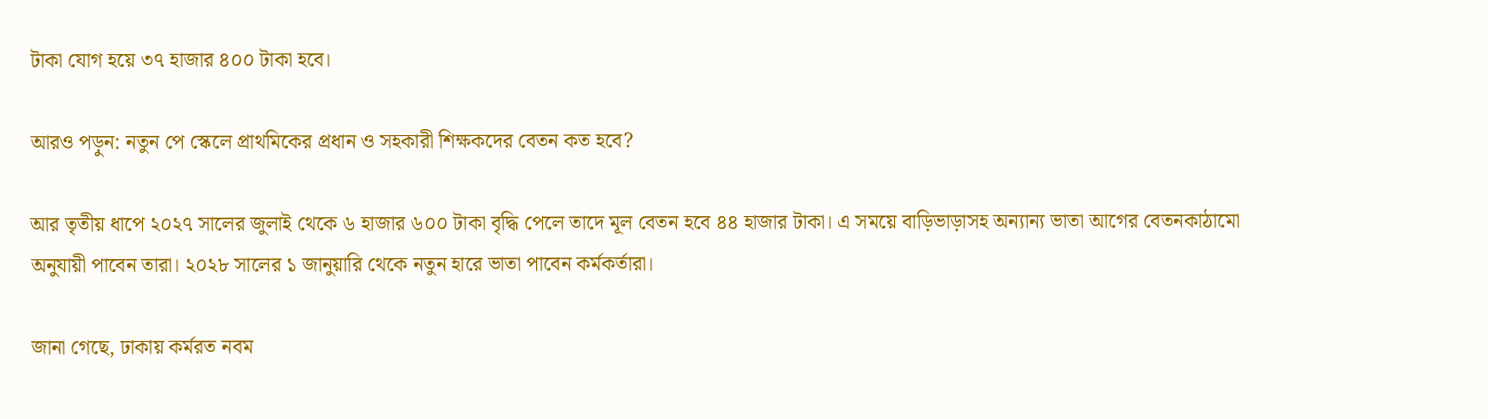টাকা যোগ হয়ে ৩৭ হাজার ৪০০ টাকা হবে।

আরও পড়ুন: নতুন পে স্কেলে প্রাথমিকের প্রধান ও সহকারী শিক্ষকদের বেতন কত হবে?

আর তৃতীয় ধাপে ২০২৭ সালের জুলাই থেকে ৬ হাজার ৬০০ টাকা বৃদ্ধি পেলে তাদে মূল বেতন হবে ৪৪ হাজার টাকা। এ সময়ে বাড়িভাড়াসহ অন্যান্য ভাতা আগের বেতনকাঠামো অনুযায়ী পাবেন তারা। ২০২৮ সালের ১ জানুয়ারি থেকে নতুন হারে ভাতা পাবেন কর্মকর্তারা।

জানা গেছে, ঢাকায় কর্মরত নবম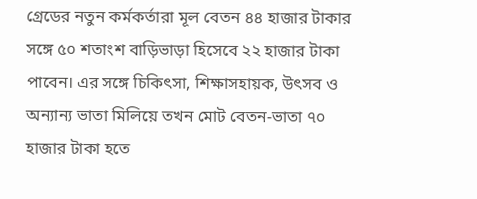গ্রেডের নতুন কর্মকর্তারা মূল বেতন ৪৪ হাজার টাকার সঙ্গে ৫০ শতাংশ বাড়িভাড়া হিসেবে ২২ হাজার টাকা পাবেন। এর সঙ্গে চিকিৎসা, শিক্ষাসহায়ক, উৎসব ও অন্যান্য ভাতা মিলিয়ে তখন মোট বেতন-ভাতা ৭০ হাজার টাকা হতে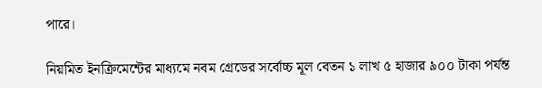পারে।

নিয়মিত ইনক্রিমেন্টের মাধ্যমে নবম গ্রেডের সর্বোচ্চ মূল বেতন ১ লাখ ৫ হাজার ৯০০ টাকা পর্যন্ত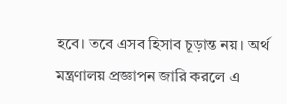হবে। তবে এসব হিসাব চূড়ান্ত নয়। অর্থ মন্ত্রণালয় প্রজ্ঞাপন জারি করলে এ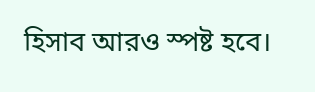হিসাব আরও স্পষ্ট হবে।